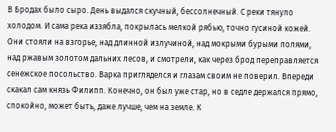В Бродах было сыро. День выдался скучный, бессолнечный. С реки тянуло холодом. И сама река иззябла, покрылась мелкой рябью, точно гусиной кожей.
Они стояли на взгорье, над длинной излучиной, над мокрыми бурыми полями, над ржавым золотом дальних лесов, и смотрели, как через брод переправляется сенежское посольство. Варка пригляделся и глазам своим не поверил. Впереди скакал сам князь Филипп. Конечно, он был уже стар, но в седле держался прямо, спокойно, может быть, даже лучше, чем на земле. К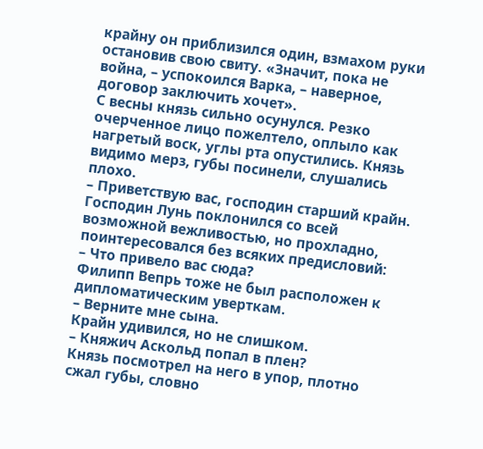крайну он приблизился один, взмахом руки остановив свою свиту. «Значит, пока не война, – успокоился Варка, – наверное, договор заключить хочет».
С весны князь сильно осунулся. Резко очерченное лицо пожелтело, оплыло как нагретый воск, углы рта опустились. Князь видимо мерз, губы посинели, слушались плохо.
– Приветствую вас, господин старший крайн.
Господин Лунь поклонился со всей возможной вежливостью, но прохладно, поинтересовался без всяких предисловий:
– Что привело вас сюда?
Филипп Вепрь тоже не был расположен к дипломатическим уверткам.
– Верните мне сына.
Крайн удивился, но не слишком.
– Княжич Аскольд попал в плен?
Князь посмотрел на него в упор, плотно сжал губы, словно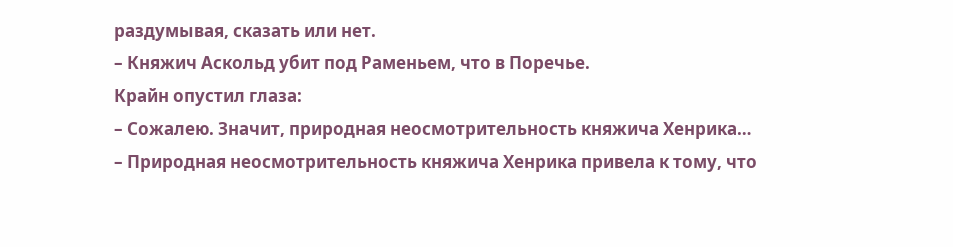раздумывая, сказать или нет.
– Княжич Аскольд убит под Раменьем, что в Поречье.
Крайн опустил глаза:
– Сожалею. Значит, природная неосмотрительность княжича Хенрика…
– Природная неосмотрительность княжича Хенрика привела к тому, что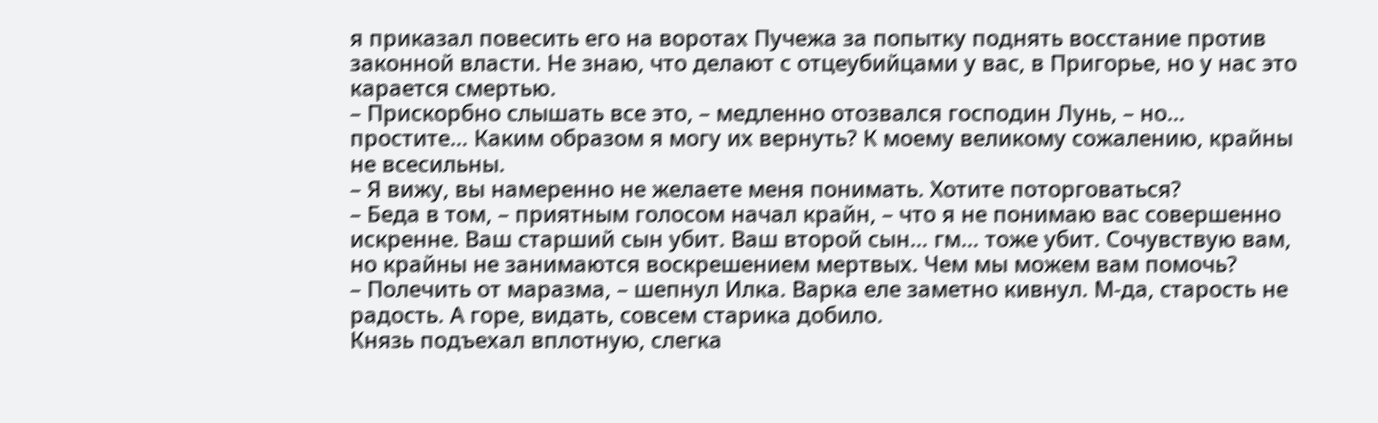я приказал повесить его на воротах Пучежа за попытку поднять восстание против законной власти. Не знаю, что делают с отцеубийцами у вас, в Пригорье, но у нас это карается смертью.
– Прискорбно слышать все это, – медленно отозвался господин Лунь, – но… простите… Каким образом я могу их вернуть? К моему великому сожалению, крайны не всесильны.
– Я вижу, вы намеренно не желаете меня понимать. Хотите поторговаться?
– Беда в том, – приятным голосом начал крайн, – что я не понимаю вас совершенно искренне. Ваш старший сын убит. Ваш второй сын… гм… тоже убит. Сочувствую вам, но крайны не занимаются воскрешением мертвых. Чем мы можем вам помочь?
– Полечить от маразма, – шепнул Илка. Варка еле заметно кивнул. М-да, старость не радость. А горе, видать, совсем старика добило.
Князь подъехал вплотную, слегка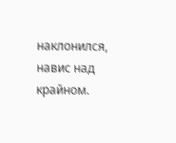наклонился, навис над крайном.